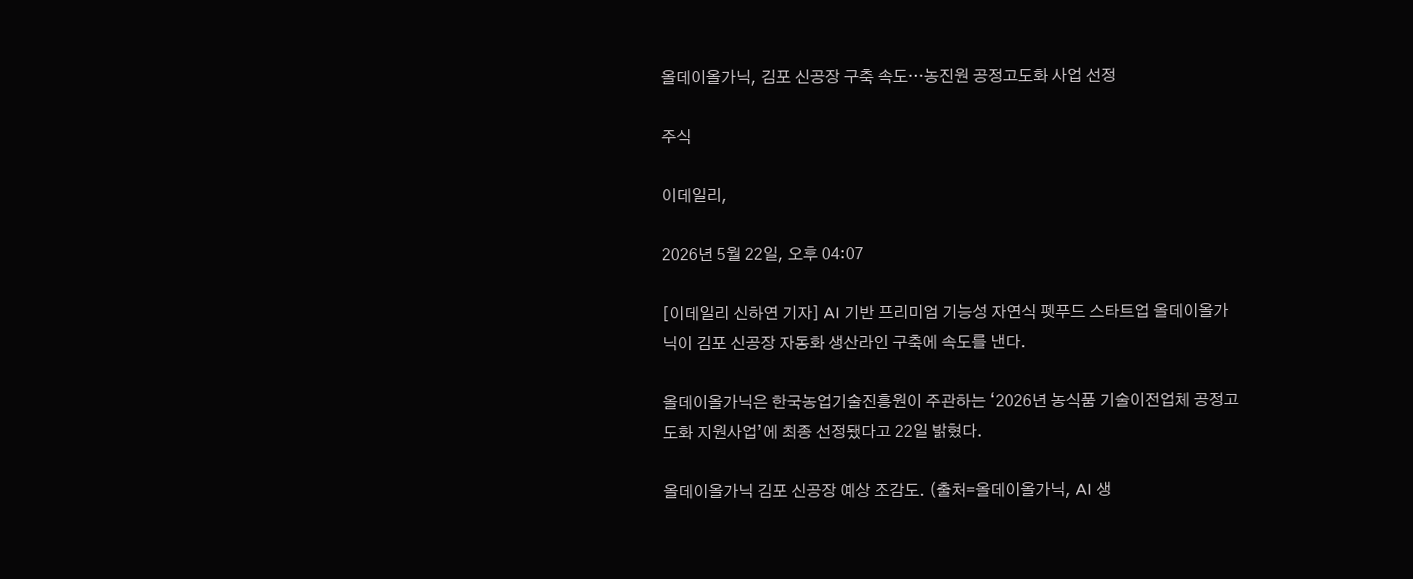올데이올가닉, 김포 신공장 구축 속도…농진원 공정고도화 사업 선정

주식

이데일리,

2026년 5월 22일, 오후 04:07

[이데일리 신하연 기자] AI 기반 프리미엄 기능성 자연식 펫푸드 스타트업 올데이올가닉이 김포 신공장 자동화 생산라인 구축에 속도를 낸다.

올데이올가닉은 한국농업기술진흥원이 주관하는 ‘2026년 농식품 기술이전업체 공정고도화 지원사업’에 최종 선정됐다고 22일 밝혔다.

올데이올가닉 김포 신공장 예상 조감도. (출처=올데이올가닉, AI 생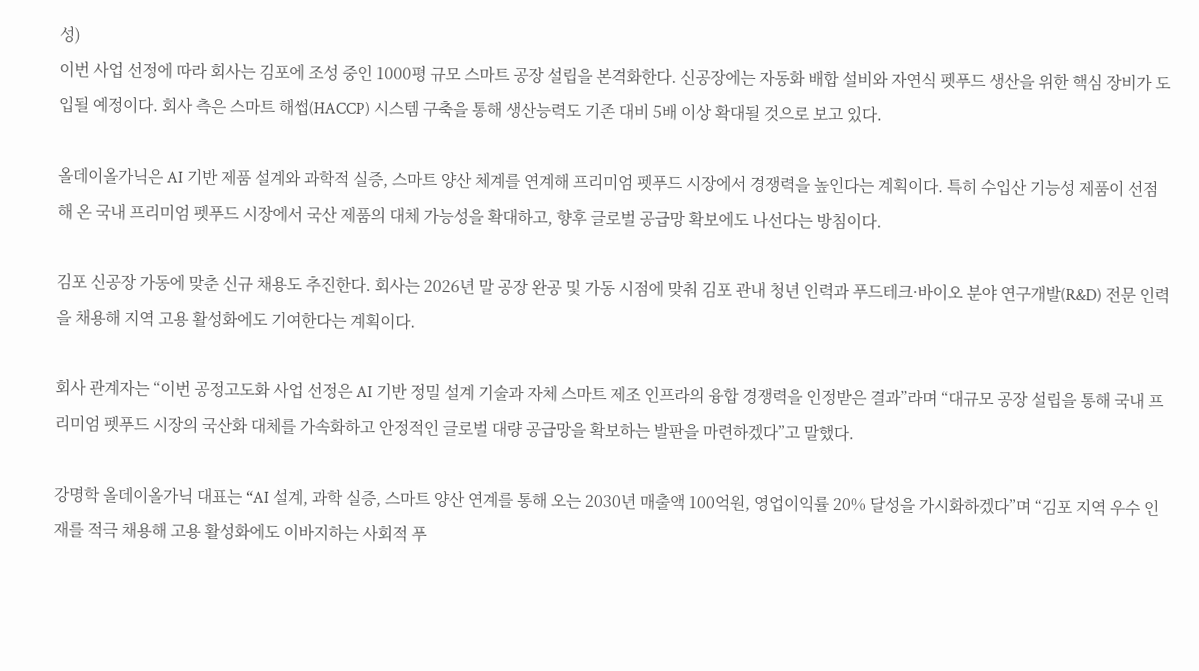성)
이번 사업 선정에 따라 회사는 김포에 조성 중인 1000평 규모 스마트 공장 설립을 본격화한다. 신공장에는 자동화 배합 설비와 자연식 펫푸드 생산을 위한 핵심 장비가 도입될 예정이다. 회사 측은 스마트 해썹(HACCP) 시스템 구축을 통해 생산능력도 기존 대비 5배 이상 확대될 것으로 보고 있다.

올데이올가닉은 AI 기반 제품 설계와 과학적 실증, 스마트 양산 체계를 연계해 프리미엄 펫푸드 시장에서 경쟁력을 높인다는 계획이다. 특히 수입산 기능성 제품이 선점해 온 국내 프리미엄 펫푸드 시장에서 국산 제품의 대체 가능성을 확대하고, 향후 글로벌 공급망 확보에도 나선다는 방침이다.

김포 신공장 가동에 맞춘 신규 채용도 추진한다. 회사는 2026년 말 공장 완공 및 가동 시점에 맞춰 김포 관내 청년 인력과 푸드테크·바이오 분야 연구개발(R&D) 전문 인력을 채용해 지역 고용 활성화에도 기여한다는 계획이다.

회사 관계자는 “이번 공정고도화 사업 선정은 AI 기반 정밀 설계 기술과 자체 스마트 제조 인프라의 융합 경쟁력을 인정받은 결과”라며 “대규모 공장 설립을 통해 국내 프리미엄 펫푸드 시장의 국산화 대체를 가속화하고 안정적인 글로벌 대량 공급망을 확보하는 발판을 마련하겠다”고 말했다.

강명학 올데이올가닉 대표는 “AI 설계, 과학 실증, 스마트 양산 연계를 통해 오는 2030년 매출액 100억원, 영업이익률 20% 달성을 가시화하겠다”며 “김포 지역 우수 인재를 적극 채용해 고용 활성화에도 이바지하는 사회적 푸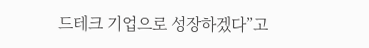드테크 기업으로 성장하겠다”고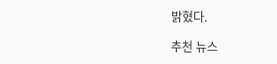밝혔다.

추천 뉴스